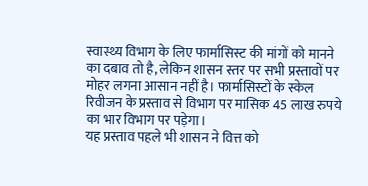स्वास्थ्य विभाग के लिए फार्मासिस्ट की मांगों को मानने का दबाव तो है, लेकिन शासन स्तर पर सभी प्रस्तावों पर मोहर लगना आसान नहीं है। फार्मासिस्टों के स्केल रिवीजन के प्रस्ताव से विभाग पर मासिक 45 लाख रुपये का भार विभाग पर पड़ेगा।
यह प्रस्ताव पहले भी शासन ने वित्त को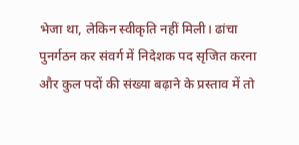भेजा था, लेकिन स्वीकृति नहीं मिली। ढांचा पुनर्गठन कर संवर्ग में निदेशक पद सृजित करना और कुल पदों की संख्या बढ़ाने के प्रस्ताव में तो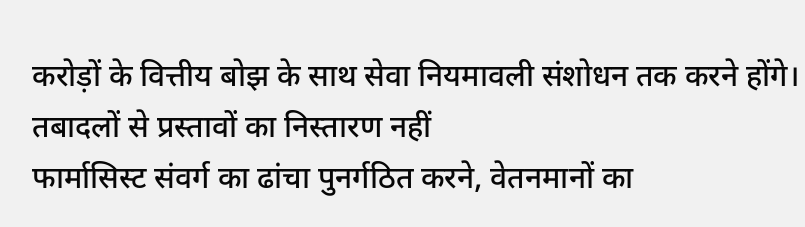करोड़ों के वित्तीय बोझ के साथ सेवा नियमावली संशोधन तक करने होंगे।
तबादलों से प्रस्तावों का निस्तारण नहीं
फार्मासिस्ट संवर्ग का ढांचा पुनर्गठित करने, वेतनमानों का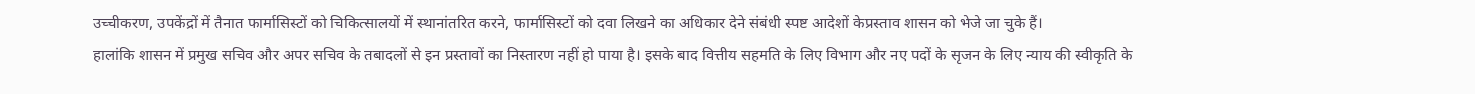उच्चीकरण, उपकेंद्रों में तैनात फार्मासिस्टों को चिकित्सालयों में स्थानांतरित करने, फार्मासिस्टों को दवा लिखने का अधिकार देने संबंधी स्पष्ट आदेशों केप्रस्ताव शासन को भेजे जा चुके हैं।
हालांकि शासन में प्रमुख सचिव और अपर सचिव के तबादलों से इन प्रस्तावों का निस्तारण नहीं हो पाया है। इसके बाद वित्तीय सहमति के लिए विभाग और नए पदों के सृजन के लिए न्याय की स्वीकृति के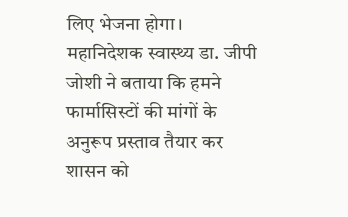लिए भेजना होगा।
महानिदेशक स्वास्थ्य डा. जीपी जोशी ने बताया कि हमने फार्मासिस्टों की मांगों के अनुरूप प्रस्ताव तैयार कर शासन को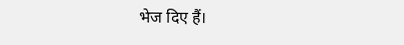भेज दिए हैं।